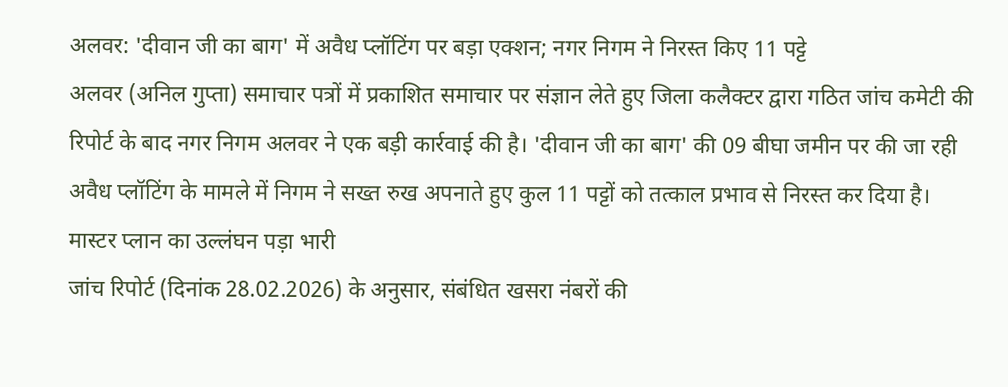अलवर: 'दीवान जी का बाग' में अवैध प्लॉटिंग पर बड़ा एक्शन; नगर निगम ने निरस्त किए 11 पट्टे
अलवर (अनिल गुप्ता) समाचार पत्रों में प्रकाशित समाचार पर संज्ञान लेते हुए जिला कलैक्टर द्वारा गठित जांच कमेटी की रिपोर्ट के बाद नगर निगम अलवर ने एक बड़ी कार्रवाई की है। 'दीवान जी का बाग' की 09 बीघा जमीन पर की जा रही अवैध प्लॉटिंग के मामले में निगम ने सख्त रुख अपनाते हुए कुल 11 पट्टों को तत्काल प्रभाव से निरस्त कर दिया है।
मास्टर प्लान का उल्लंघन पड़ा भारी
जांच रिपोर्ट (दिनांक 28.02.2026) के अनुसार, संबंधित खसरा नंबरों की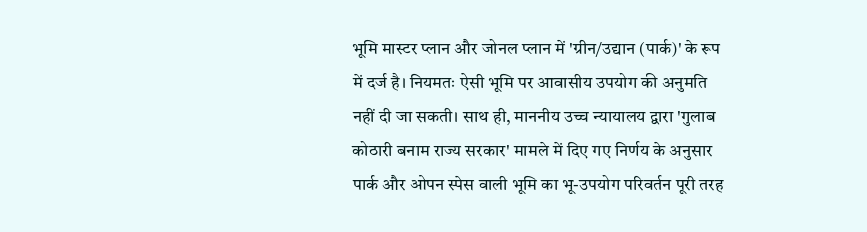भूमि मास्टर प्लान और जोनल प्लान में 'ग्रीन/उद्यान (पार्क)' के रूप में दर्ज है। नियमतः ऐसी भूमि पर आवासीय उपयोग की अनुमति नहीं दी जा सकती। साथ ही, माननीय उच्च न्यायालय द्वारा 'गुलाब कोठारी बनाम राज्य सरकार' मामले में दिए गए निर्णय के अनुसार पार्क और ओपन स्पेस वाली भूमि का भू-उपयोग परिवर्तन पूरी तरह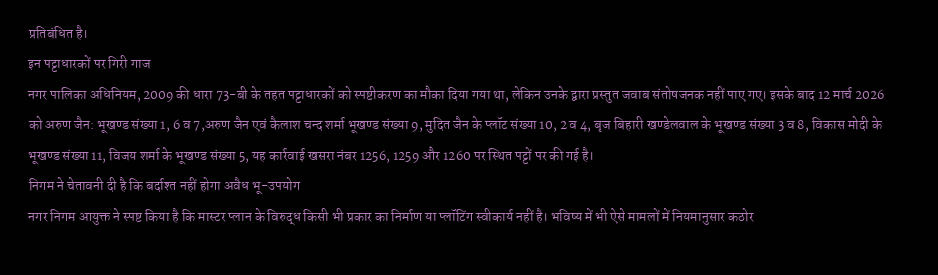प्रतिबंधित है।
इन पट्टाधारकों पर गिरी गाज
नगर पालिका अधिनियम, 2009 की धारा 73-बी के तहत पट्टाधारकों को स्पष्टीकरण का मौका दिया गया था, लेकिन उनके द्वारा प्रस्तुत जवाब संतोषजनक नहीं पाए गए। इसके बाद 12 मार्च 2026 को अरुण जैन: भूखण्ड संख्या 1, 6 व 7,अरुण जैन एवं कैलाश चन्द शर्मा भूखण्ड संख्या 9, मुदित जैन के प्लॉट संख्या 10, 2 व 4, बृज बिहारी खण्डेलवाल के भूखण्ड संख्या 3 व 8, विकास मोदी के भूखण्ड संख्या 11, विजय शर्मा के भूखण्ड संख्या 5, यह कार्रवाई खसरा नंबर 1256, 1259 और 1260 पर स्थित पट्टों पर की गई है।
निगम ने चेतावनी दी है कि बर्दाश्त नहीं होगा अवैध भू-उपयोग
नगर निगम आयुक्त ने स्पष्ट किया है कि मास्टर प्लान के विरुद्ध किसी भी प्रकार का निर्माण या प्लॉटिंग स्वीकार्य नहीं है। भविष्य में भी ऐसे मामलों में नियमानुसार कठोर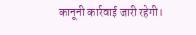कानूनी कार्रवाई जारी रहेगी।